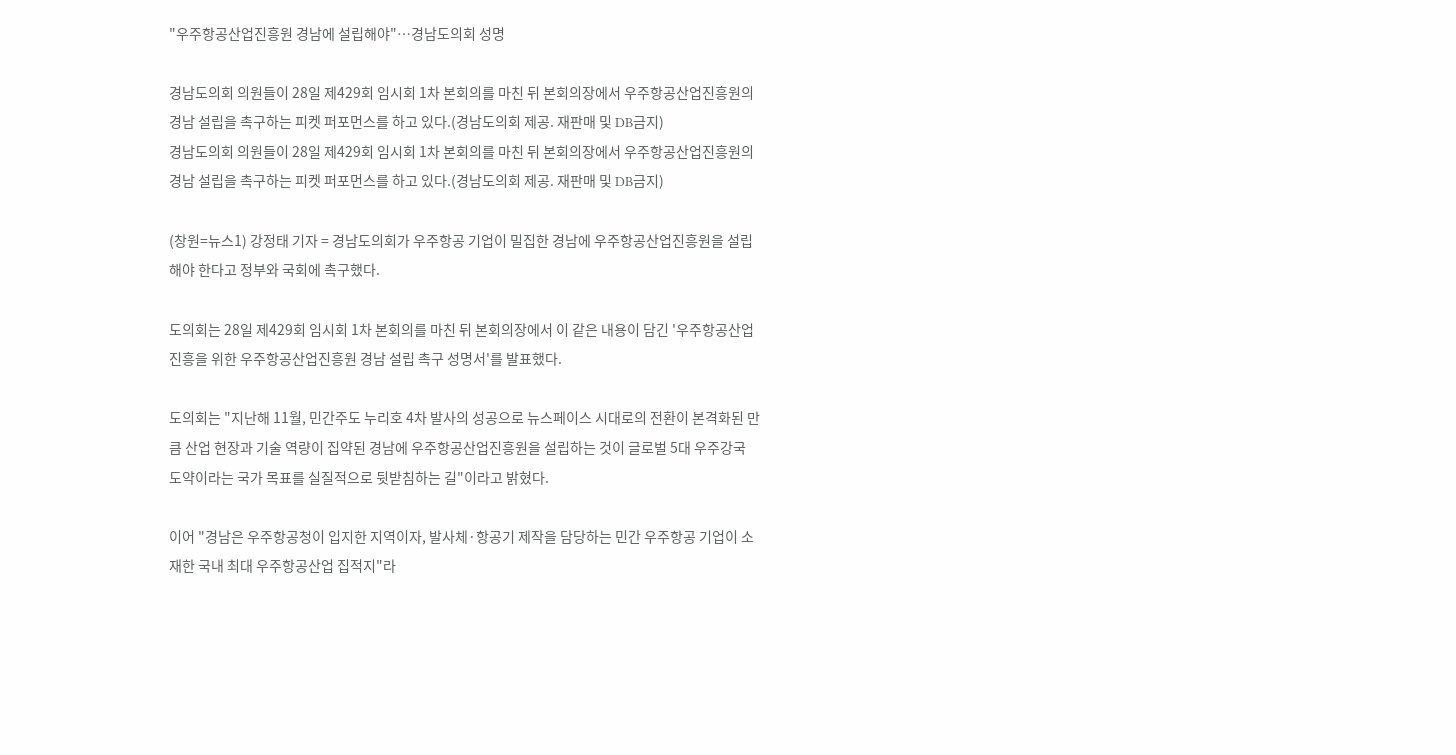"우주항공산업진흥원 경남에 설립해야"…경남도의회 성명

경남도의회 의원들이 28일 제429회 임시회 1차 본회의를 마친 뒤 본회의장에서 우주항공산업진흥원의 경남 설립을 촉구하는 피켓 퍼포먼스를 하고 있다.(경남도의회 제공. 재판매 및 DB금지)
경남도의회 의원들이 28일 제429회 임시회 1차 본회의를 마친 뒤 본회의장에서 우주항공산업진흥원의 경남 설립을 촉구하는 피켓 퍼포먼스를 하고 있다.(경남도의회 제공. 재판매 및 DB금지)

(창원=뉴스1) 강정태 기자 = 경남도의회가 우주항공 기업이 밀집한 경남에 우주항공산업진흥원을 설립해야 한다고 정부와 국회에 촉구했다.

도의회는 28일 제429회 임시회 1차 본회의를 마친 뒤 본회의장에서 이 같은 내용이 담긴 '우주항공산업 진흥을 위한 우주항공산업진흥원 경남 설립 촉구 성명서'를 발표했다.

도의회는 "지난해 11월, 민간주도 누리호 4차 발사의 성공으로 뉴스페이스 시대로의 전환이 본격화된 만큼 산업 현장과 기술 역량이 집약된 경남에 우주항공산업진흥원을 설립하는 것이 글로벌 5대 우주강국 도약이라는 국가 목표를 실질적으로 뒷받침하는 길"이라고 밝혔다.

이어 "경남은 우주항공청이 입지한 지역이자, 발사체·항공기 제작을 담당하는 민간 우주항공 기업이 소재한 국내 최대 우주항공산업 집적지"라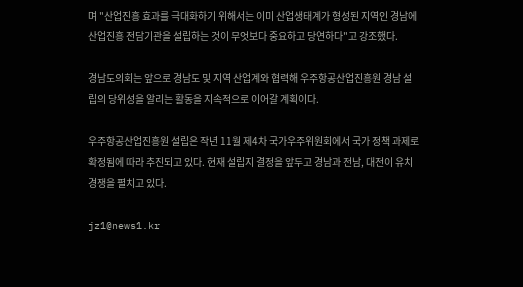며 "산업진흥 효과를 극대화하기 위해서는 이미 산업생태계가 형성된 지역인 경남에 산업진흥 전담기관을 설립하는 것이 무엇보다 중요하고 당연하다"고 강조했다.

경남도의회는 앞으로 경남도 및 지역 산업계와 협력해 우주항공산업진흥원 경남 설립의 당위성을 알리는 활동을 지속적으로 이어갈 계획이다.

우주항공산업진흥원 설립은 작년 11월 제4차 국가우주위원회에서 국가 정책 과제로 확정됨에 따라 추진되고 있다. 현재 설립지 결정을 앞두고 경남과 전남, 대전이 유치 경쟁을 펼치고 있다.

jz1@news1.kr